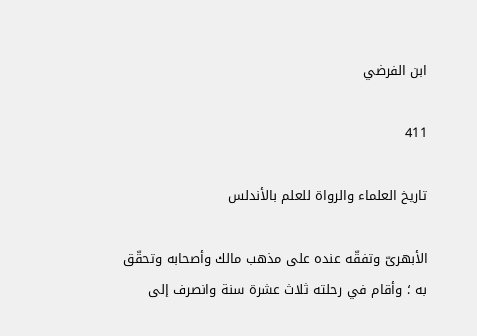ابن الفرضي

411

تاريخ العلماء والرواة للعلم بالأندلس

الأبهرىّ وتفقّه عنده على مذهب مالك وأصحابه وتحقّق به ؛ وأقام في رحلته ثلاث عشرة سنة وانصرف إلى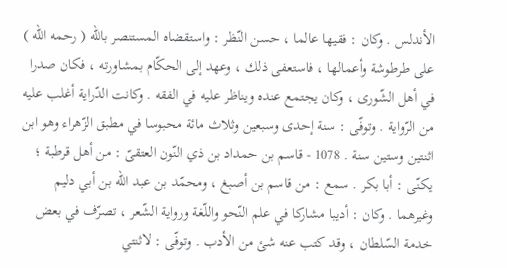الأندلس . وكان : فقيها عالما ، حسن النّظر : واستقضاه المستنصر باللّه ( رحمه اللّه ) على طرطوشة وأعمالها ، فاستعفى ذلك ، وعهد إلى الحكّام بمشاورته ، فكان صدرا في أهل الشّورى ، وكان يجتمع عنده ويناظر عليه في الفقه . وكانت الدّراية أغلب عليه من الرّواية . وتوفّى : سنة إحدى وسبعين وثلاث مائة محبوسا في مطبق الزّهراء وهو ابن اثنتين وستين سنة . 1078 - قاسم بن حمداد بن ذي النّون العتقىّ : من أهل قرطبة ؛ يكنّى : أبا بكر . سمع : من قاسم بن أصبغ ، ومحمّد بن عبد اللّه بن أبي دليم وغيرهما . وكان : أديبا مشاركا في علم النّحو واللّغة ورواية الشّعر ، تصرّف في بعض خدمة السّلطان ، وقد كتب عنه شئ من الأدب . وتوفّى : لاثنتي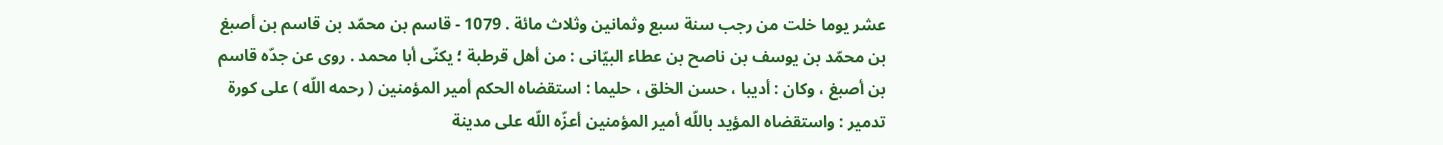عشر يوما خلت من رجب سنة سبع وثمانين وثلاث مائة . 1079 - قاسم بن محمّد بن قاسم بن أصبغ بن محمّد بن يوسف بن ناصح بن عطاء البيّانى : من أهل قرطبة ؛ يكنّى أبا محمد . روى عن جدّه قاسم بن أصبغ ، وكان : أديبا ، حسن الخلق ، حليما : استقضاه الحكم أمير المؤمنين ( رحمه اللّه ) على كورة تدمير : واستقضاه المؤيد باللّه أمير المؤمنين أعزّه اللّه على مدينة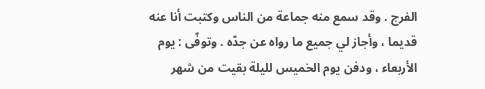الفرج . وقد سمع منه جماعة من الناس وكتبت أنا عنه قديما ، وأجاز لي جميع ما رواه عن جدّه . وتوفّى : يوم الأربعاء ، ودفن يوم الخميس لليلة بقيت من شهر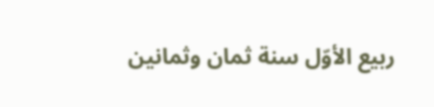ربيع الأوّل سنة ثمان وثمانين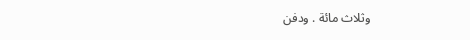وثلاث مائة . ودفن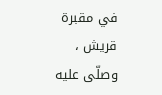في مقبرة قريش ، وصلّى عليه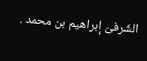الشّرفىّ إبراهيم بن محمد .